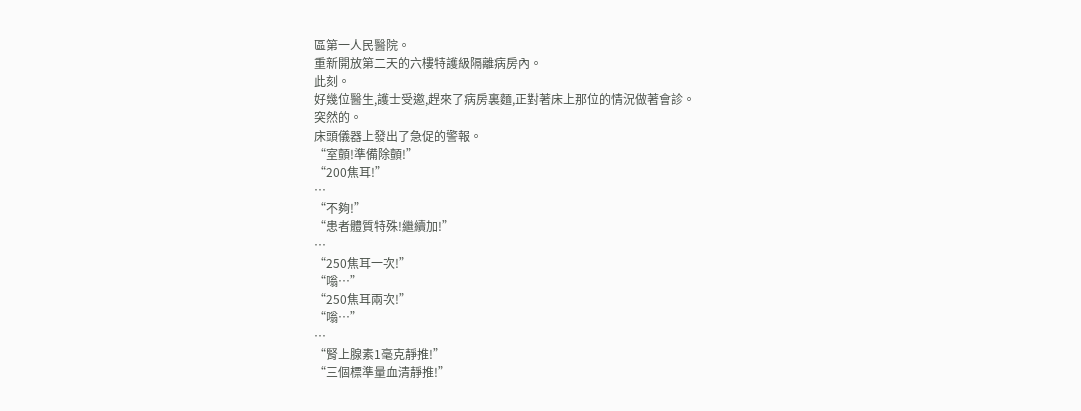區第一人民醫院。
重新開放第二天的六樓特護級隔離病房內。
此刻。
好幾位醫生,護士受邀,趕來了病房裏麵,正對著床上那位的情況做著會診。
突然的。
床頭儀器上發出了急促的警報。
“室顫!準備除顫!”
“200焦耳!”
…
“不夠!”
“患者體質特殊!繼續加!”
…
“250焦耳一次!”
“嗡…”
“250焦耳兩次!”
“嗡…”
…
“腎上腺素1毫克靜推!”
“三個標準量血清靜推!”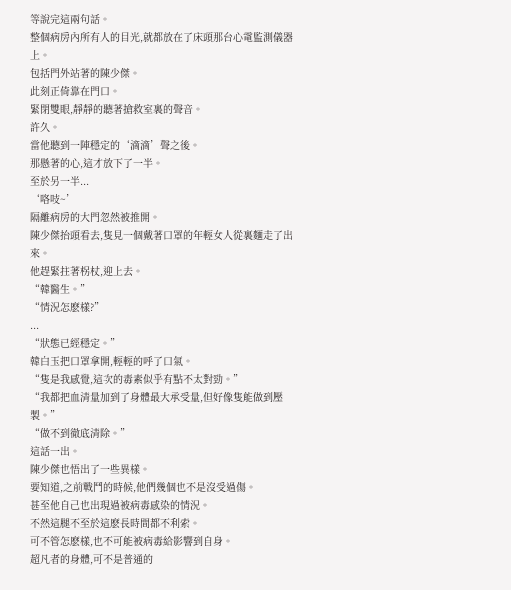等說完這兩句話。
整個病房內所有人的目光,就都放在了床頭那台心電監測儀器上。
包括門外站著的陳少傑。
此刻正倚靠在門口。
緊閉雙眼,靜靜的聽著搶救室裏的聲音。
許久。
當他聽到一陣穩定的‘滴滴’聲之後。
那懸著的心,這才放下了一半。
至於另一半...
‘咯吱~’
隔離病房的大門忽然被推開。
陳少傑抬頭看去,隻見一個戴著口罩的年輕女人從裏麵走了出來。
他趕緊拄著柺杖,迎上去。
“韓醫生。”
“情況怎麽樣?”
...
“狀態已經穩定。”
韓白玉把口罩拿開,輕輕的呼了口氣。
“隻是我感覺,這次的毒素似乎有點不太對勁。”
“我都把血清量加到了身體最大承受量,但好像隻能做到壓製。”
“做不到徹底清除。”
這話一出。
陳少傑也悟出了一些異樣。
要知道,之前戰鬥的時候,他們幾個也不是沒受過傷。
甚至他自己也出現過被病毒感染的情況。
不然這腿不至於這麽長時間都不利索。
可不管怎麽樣,也不可能被病毒給影響到自身。
超凡者的身體,可不是普通的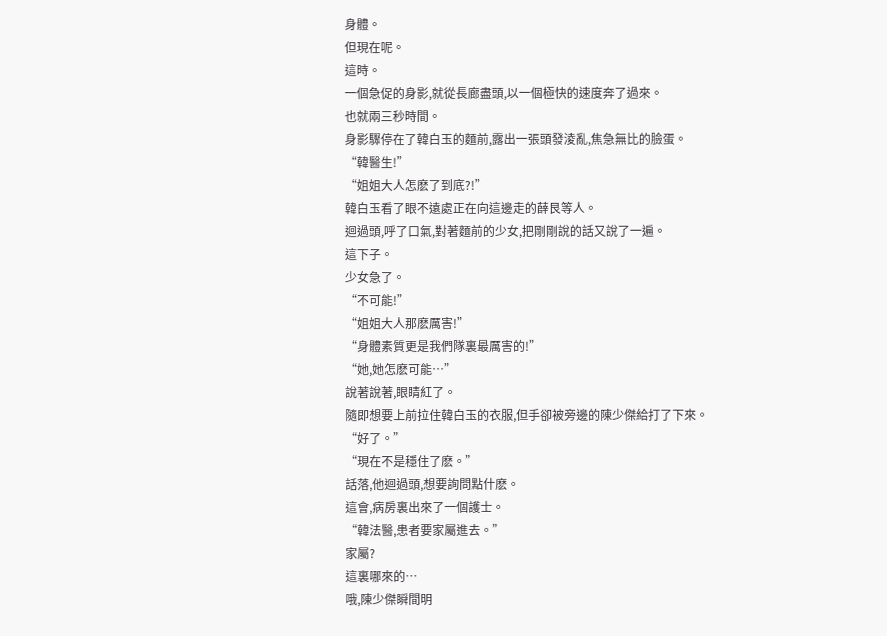身體。
但現在呢。
這時。
一個急促的身影,就從長廊盡頭,以一個極快的速度奔了過來。
也就兩三秒時間。
身影驟停在了韓白玉的麵前,露出一張頭發淩亂,焦急無比的臉蛋。
“韓醫生!”
“姐姐大人怎麽了到底?!”
韓白玉看了眼不遠處正在向這邊走的薛艮等人。
迴過頭,呼了口氣,對著麵前的少女,把剛剛說的話又說了一遍。
這下子。
少女急了。
“不可能!”
“姐姐大人那麽厲害!”
“身體素質更是我們隊裏最厲害的!”
“她,她怎麽可能…”
說著說著,眼睛紅了。
隨即想要上前拉住韓白玉的衣服,但手卻被旁邊的陳少傑給打了下來。
“好了。”
“現在不是穩住了麽。”
話落,他迴過頭,想要詢問點什麽。
這會,病房裏出來了一個護士。
“韓法醫,患者要家屬進去。”
家屬?
這裏哪來的…
哦,陳少傑瞬間明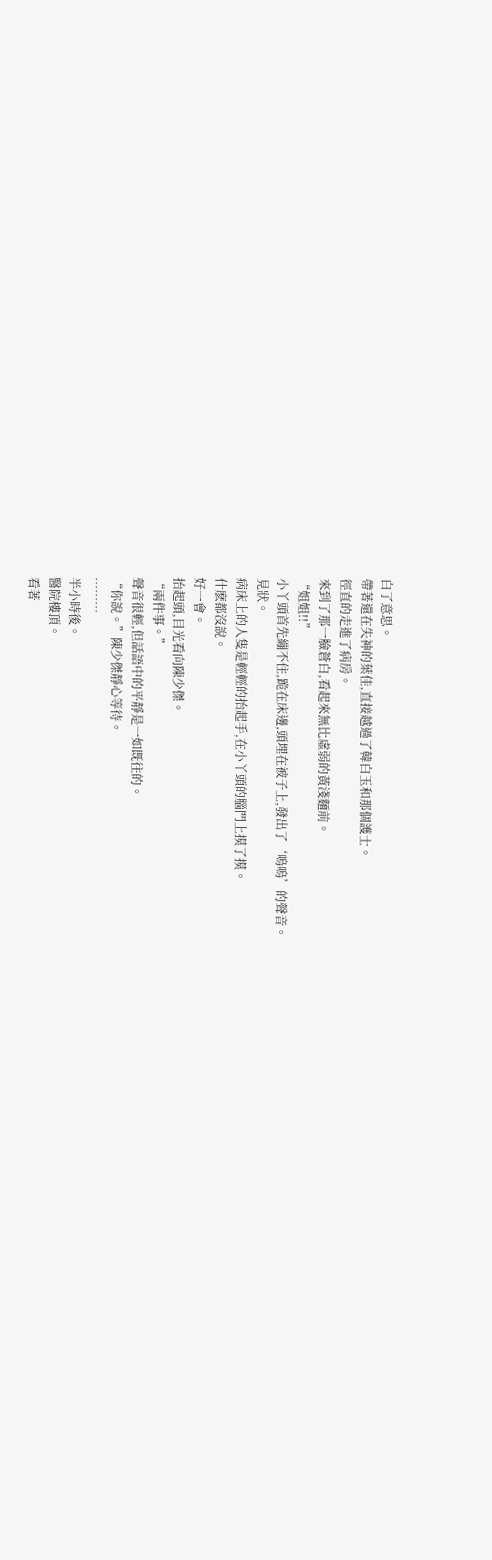白了意思。
帶著還在失神的葉佳,直接越過了韓白玉和那個護士。
徑直的走進了病房。
來到了那一臉蒼白,看起來無比虛弱的黃淺麵前。
“姐姐!!”
小丫頭首先繃不住,跪在床邊,頭埋在被子上,發出了‘嗚嗚’的聲音。
見狀。
病床上的人隻是輕輕的抬起手,在小丫頭的腦門上摸了摸。
什麽都沒說。
好一會。
抬起頭,目光看向陳少傑。
“兩件事。”
聲音很輕,但話語中的平靜是一如既往的。
“你說。”陳少傑靜心等待。
………
半小時後。
醫院樓頂。
看著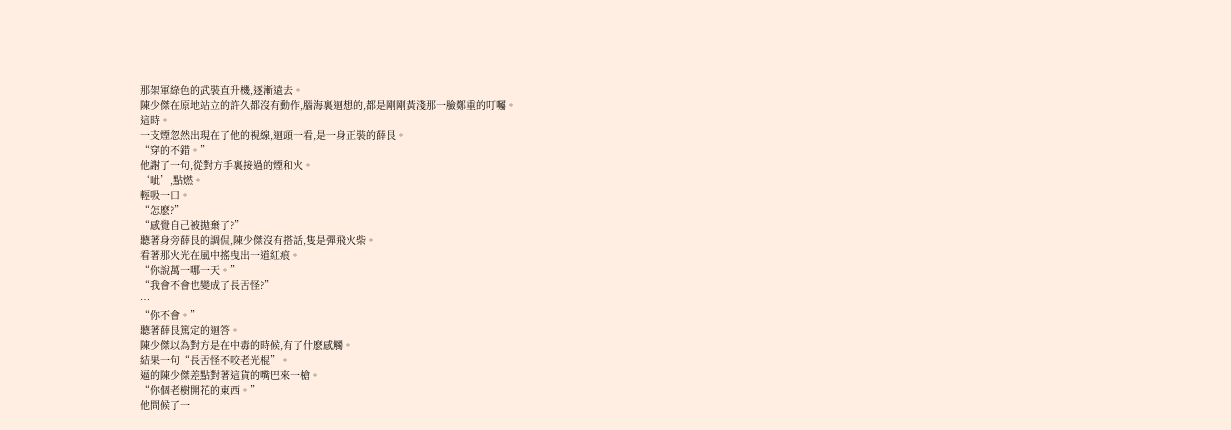那架軍綠色的武裝直升機,逐漸遠去。
陳少傑在原地站立的許久都沒有動作,腦海裏迴想的,都是剛剛黃淺那一臉鄭重的叮囑。
這時。
一支煙忽然出現在了他的視線,迴頭一看,是一身正裝的薛艮。
“穿的不錯。”
他謝了一句,從對方手裏接過的煙和火。
‘呲’,點燃。
輕吸一口。
“怎麽?”
“感覺自己被拋棄了?”
聽著身旁薛艮的調侃,陳少傑沒有搭話,隻是彈飛火柴。
看著那火光在風中搖曳出一道紅痕。
“你說萬一哪一天。”
“我會不會也變成了長舌怪?”
…
“你不會。”
聽著薛艮篤定的迴答。
陳少傑以為對方是在中毒的時候,有了什麽感觸。
結果一句“長舌怪不咬老光棍”。
逼的陳少傑差點對著這貨的嘴巴來一槍。
“你個老樹開花的東西。”
他問候了一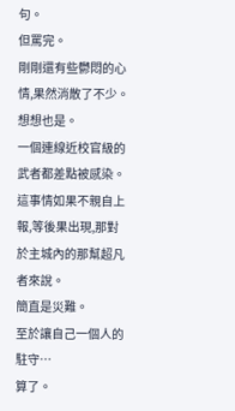句。
但罵完。
剛剛還有些鬱悶的心情,果然消散了不少。
想想也是。
一個連線近校官級的武者都差點被感染。
這事情如果不親自上報,等後果出現,那對於主城內的那幫超凡者來說。
簡直是災難。
至於讓自己一個人的駐守…
算了。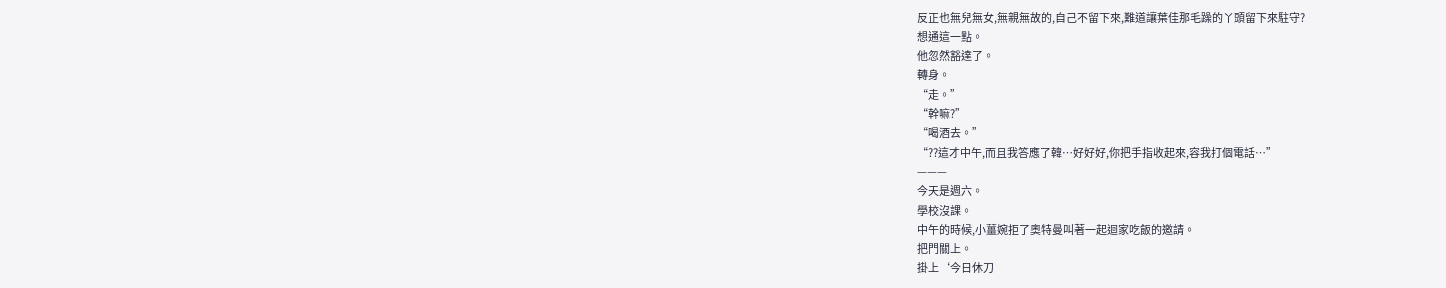反正也無兒無女,無親無故的,自己不留下來,難道讓葉佳那毛躁的丫頭留下來駐守?
想通這一點。
他忽然豁達了。
轉身。
“走。”
“幹嘛?”
“喝酒去。”
“??這才中午,而且我答應了韓…好好好,你把手指收起來,容我打個電話…”
———
今天是週六。
學校沒課。
中午的時候,小薑婉拒了奧特曼叫著一起迴家吃飯的邀請。
把門關上。
掛上‘今日休刀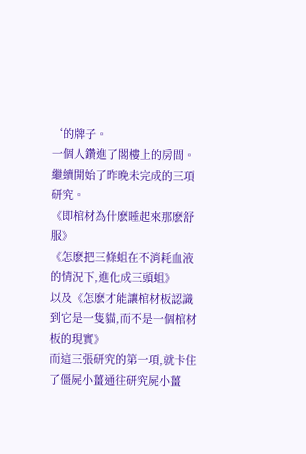‘的牌子。
一個人鑽進了閣樓上的房間。
繼續開始了昨晚未完成的三項研究。
《即棺材為什麽睡起來那麽舒服》
《怎麽把三條蛆在不消耗血液的情況下,進化成三頭蛆》
以及《怎麽才能讓棺材板認識到它是一隻貓,而不是一個棺材板的現實》
而這三張研究的第一項,就卡住了僵屍小薑通往研究屍小薑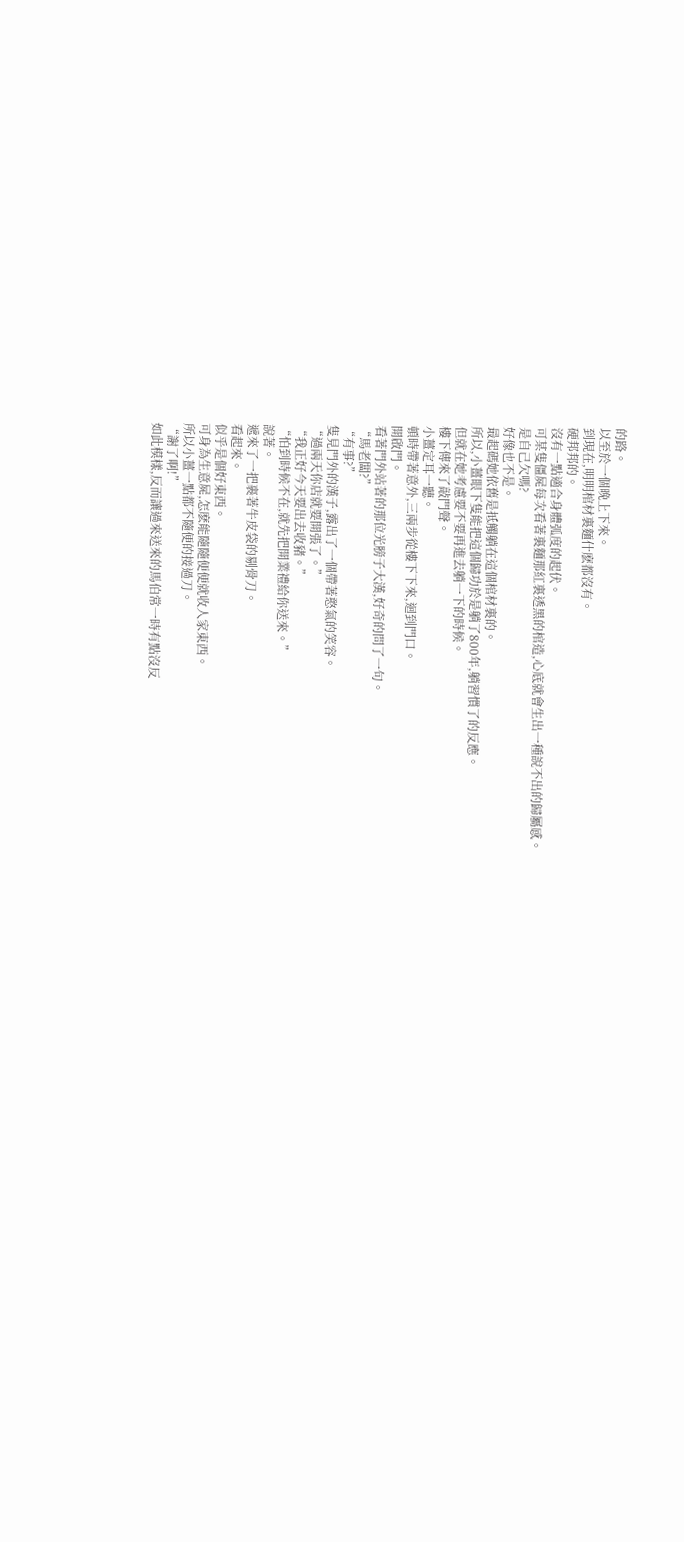的路。
以至於一個晚上下來。
到現在,明明棺材裏麵什麽都沒有。
硬邦邦的。
沒有一點適合身體弧度的起伏。
可某隻僵屍每次看著裏麵那紅裏透黑的棺造,心底就會生出一種說不出的歸屬感。
是自己欠嗎?
好像也不是。
最起碼她依舊是抵觸躺在這個棺材裏的。
所以,小薑眼下隻能把這個歸功於是躺了800年,躺習慣了的反應。
但就在她考慮要不要再進去躺一下的時候。
樓下傳來了敲門聲。
小薑定耳一聽。
頓時帶著意外,三兩步從樓下下來,迴到門口。
開啟門。
看著門外站著的那位光膀子大漢,好奇的問了一句。
“馬老闆?”
“有事?”
隻見門外的漢子,露出了一個帶著憨氣的笑容。
“過兩天你店就要開張了。”
“我正好今天要出去收豬。”
“怕到時候不在,就先把開業禮給你送來。”
說著。
遞來了一把裹著牛皮袋的剔骨刀。
看起來。
似乎是個好東西。
可身為生意屍,怎麽能隨隨便便就收人家東西。
所以小薑一點都不隨便的接過刀。
“謝了啊!”
如此模樣,反而讓過來送來的馬伯常一時有點沒反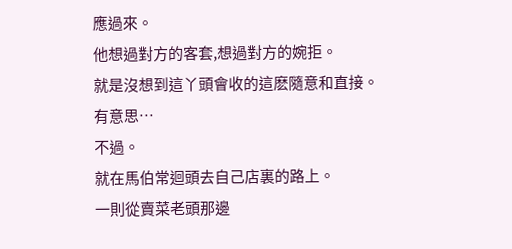應過來。
他想過對方的客套,想過對方的婉拒。
就是沒想到這丫頭會收的這麽隨意和直接。
有意思…
不過。
就在馬伯常迴頭去自己店裏的路上。
一則從賣菜老頭那邊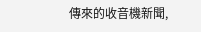傳來的收音機新聞,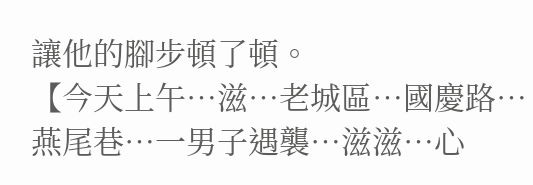讓他的腳步頓了頓。
【今天上午…滋…老城區…國慶路…燕尾巷…一男子遇襲…滋滋…心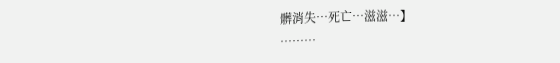髒消失…死亡…滋滋…】
………